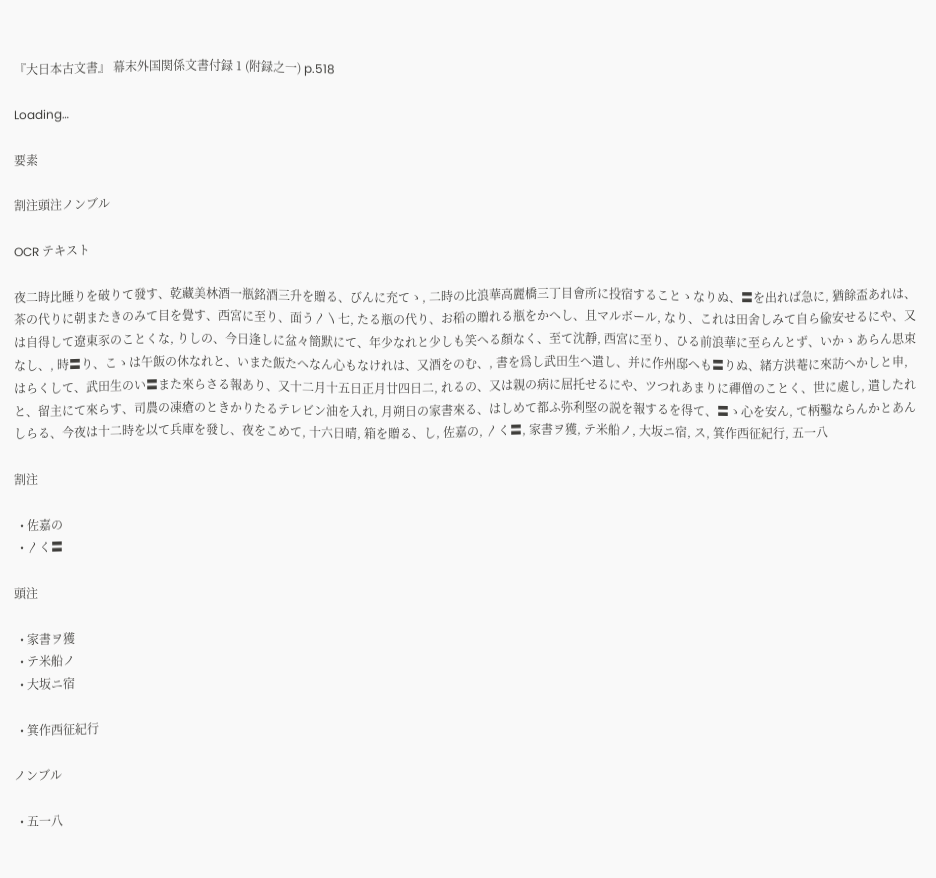『大日本古文書』 幕末外国関係文書付録 1 (附録之一) p.518

Loading…

要素

割注頭注ノンブル

OCR テキスト

夜二時比睡りを破りて發す、乾藏美林酒一瓶銘酒三升を贈る、びんに充てゝ, 二時の比浪華高麗橋三丁目會所に投宿することゝなりぬ、〓を出れば急に, 猶餘盃あれは、茶の代りに朝またきのみて目を覺す、西宮に至り、面う〳〵七, たる瓶の代り、お稻の贈れる瓶をかへし、且マルボール, なり、これは田舍しみて自ら偸安せるにや、又は自得して遼東豕のことくな, りしの、今日逢しに盆々簡默にて、年少なれと少しも笑へる顏なく、至て沈靜, 西宮に至り、ひる前浪華に至らんとず、いかゝあらん思束なし、, 時〓り、こゝは午飯の休なれと、いまた飯たへなん心もなけれは、又酒をのむ、, 書を爲し武田生へ遣し、并に作州邸へも〓りぬ、緒方洪菴に來訪へかしと申, はらくして、武田生のい〓また來らさる報あり、又十二月十五日正月廿四日二, れるの、又は親の病に屈托せるにや、ツつれあまりに禪僧のことく、世に處し, 遣したれと、留主にて來らす、司農の凍瘡のときかりたるテレビン油を入れ, 月朔日の家書來る、はしめて都ふ弥利堅の説を報するを得て、〓ゝ心を安ん, て柄鑿ならんかとあんしらる、今夜は十二時を以て兵庫を發し、夜をこめて, 十六日晴, 箱を贈る、し, 佐嘉の, 〳く〓, 家書ヲ獲, テ米船ノ, 大坂ニ宿, ス, 箕作西征紀行, 五一八

割注

  • 佐嘉の
  • 〳く〓

頭注

  • 家書ヲ獲
  • テ米船ノ
  • 大坂ニ宿

  • 箕作西征紀行

ノンブル

  • 五一八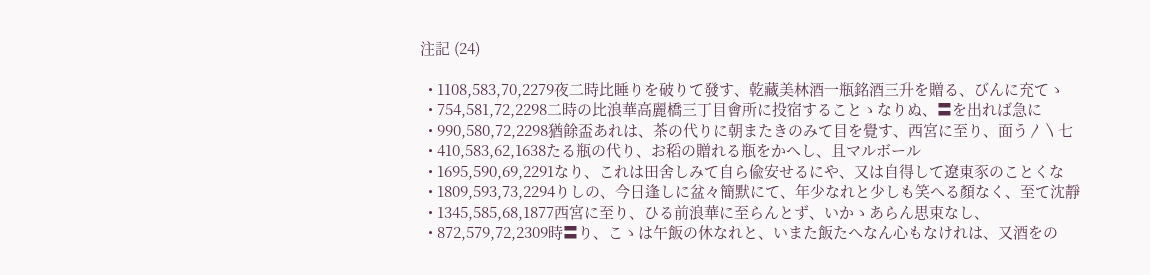注記 (24)

  • 1108,583,70,2279夜二時比睡りを破りて發す、乾藏美林酒一瓶銘酒三升を贈る、びんに充てゝ
  • 754,581,72,2298二時の比浪華高麗橋三丁目會所に投宿することゝなりぬ、〓を出れば急に
  • 990,580,72,2298猶餘盃あれは、茶の代りに朝またきのみて目を覺す、西宮に至り、面う〳〵七
  • 410,583,62,1638たる瓶の代り、お稻の贈れる瓶をかへし、且マルボール
  • 1695,590,69,2291なり、これは田舍しみて自ら偸安せるにや、又は自得して遼東豕のことくな
  • 1809,593,73,2294りしの、今日逢しに盆々簡默にて、年少なれと少しも笑へる顏なく、至て沈靜
  • 1345,585,68,1877西宮に至り、ひる前浪華に至らんとず、いかゝあらん思束なし、
  • 872,579,72,2309時〓り、こゝは午飯の休なれと、いまた飯たへなん心もなけれは、又酒をの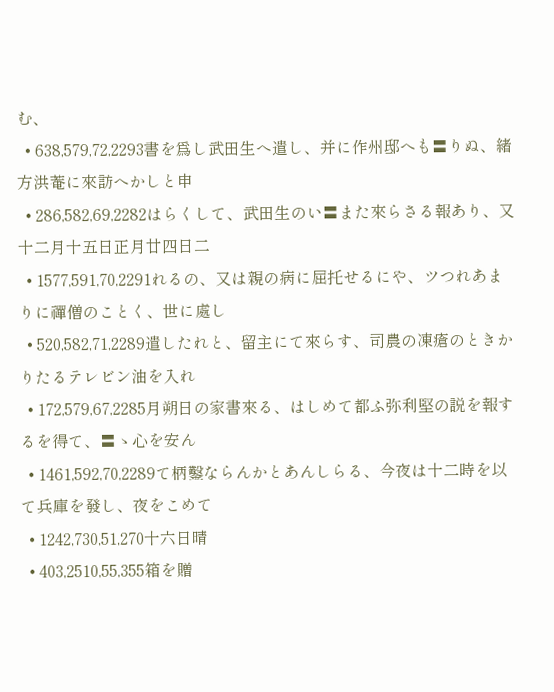む、
  • 638,579,72,2293書を爲し武田生へ遣し、并に作州邸へも〓りぬ、緒方洪菴に來訪へかしと申
  • 286,582,69,2282はらくして、武田生のい〓また來らさる報あり、又十二月十五日正月廿四日二
  • 1577,591,70,2291れるの、又は親の病に屈托せるにや、ツつれあまりに禪僧のことく、世に處し
  • 520,582,71,2289遣したれと、留主にて來らす、司農の凍瘡のときかりたるテレビン油を入れ
  • 172,579,67,2285月朔日の家書來る、はしめて都ふ弥利堅の説を報するを得て、〓ゝ心を安ん
  • 1461,592,70,2289て柄鑿ならんかとあんしらる、今夜は十二時を以て兵庫を發し、夜をこめて
  • 1242,730,51,270十六日晴
  • 403,2510,55,355箱を贈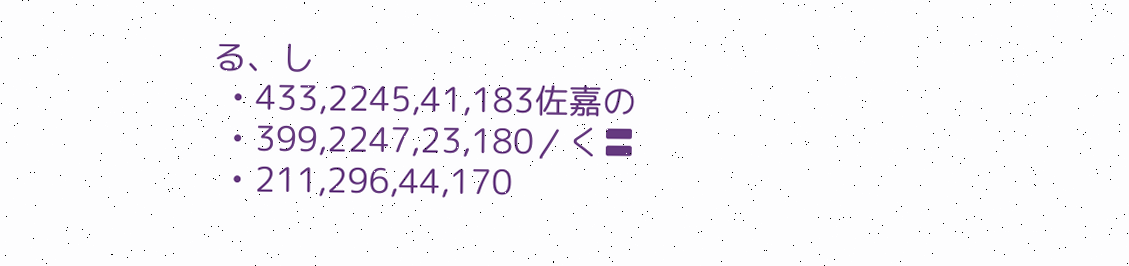る、し
  • 433,2245,41,183佐嘉の
  • 399,2247,23,180〳く〓
  • 211,296,44,170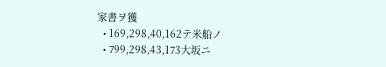家書ヲ獲
  • 169,298,40,162テ米船ノ
  • 799,298,43,173大坂ニ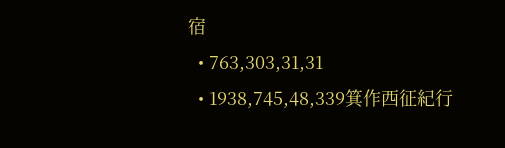宿
  • 763,303,31,31
  • 1938,745,48,339箕作西征紀行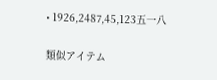• 1926,2487,45,123五一八

類似アイテム